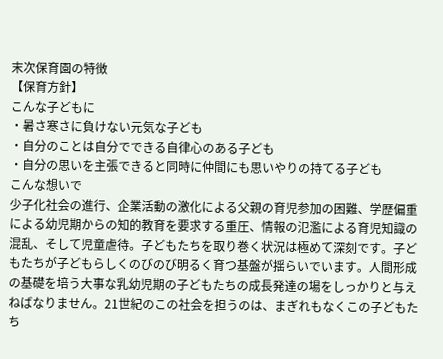末次保育園の特徴
【保育方針】
こんな子どもに
・暑さ寒さに負けない元気な子ども
・自分のことは自分でできる自律心のある子ども
・自分の思いを主張できると同時に仲間にも思いやりの持てる子ども
こんな想いで
少子化社会の進行、企業活動の激化による父親の育児参加の困難、学歴偏重による幼児期からの知的教育を要求する重圧、情報の氾濫による育児知識の混乱、そして児童虐待。子どもたちを取り巻く状況は極めて深刻です。子どもたちが子どもらしくのびのび明るく育つ基盤が揺らいでいます。人間形成の基礎を培う大事な乳幼児期の子どもたちの成長発達の場をしっかりと与えねばなりません。21世紀のこの社会を担うのは、まぎれもなくこの子どもたち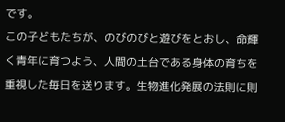です。
この子どもたちが、のびのびと遊びをとおし、命輝く青年に育つよう、人間の土台である身体の育ちを重視した毎日を送ります。生物進化発展の法則に則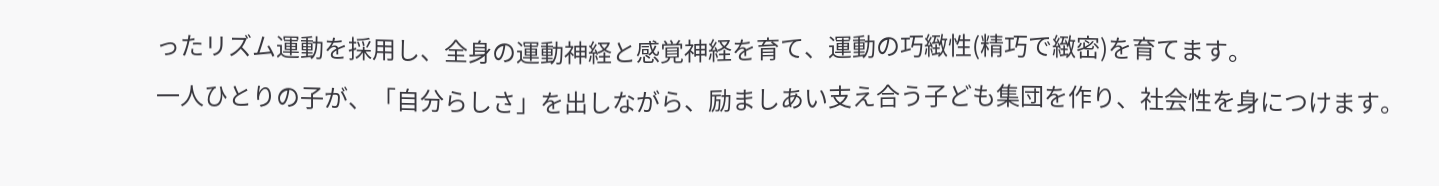ったリズム運動を採用し、全身の運動神経と感覚神経を育て、運動の巧緻性(精巧で緻密)を育てます。
一人ひとりの子が、「自分らしさ」を出しながら、励ましあい支え合う子ども集団を作り、社会性を身につけます。